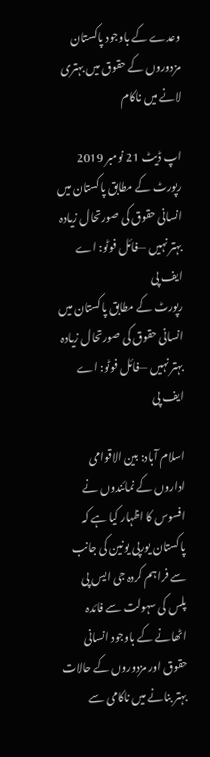وعدے کے باوجود پاکستان مزدوروں کے حقوق میں بہتری لانے میں ناکام

اپ ڈیٹ 21 نومبر 2019
رپورٹ کے مطابق پاکستان میں انسانی حقوق کی صورتحال زیادہ بہتر نہیں —فائل فوٹو: اے ایف پی
رپورٹ کے مطابق پاکستان میں انسانی حقوق کی صورتحال زیادہ بہتر نہیں —فائل فوٹو: اے ایف پی

اسلام آباد: بین الاقوامی اداروں کے نمائندوں نے افسوس کا اظہار کیا ہے کہ پاکستان یورپی یونین کی جانب سے فراہم کردہ جی ایس پی پلس کی سہولت سے فائدہ اٹھانے کے باوجود انسانی حقوق اور مزدوروں کے حالات بہتر بنانے میں ناکامی سے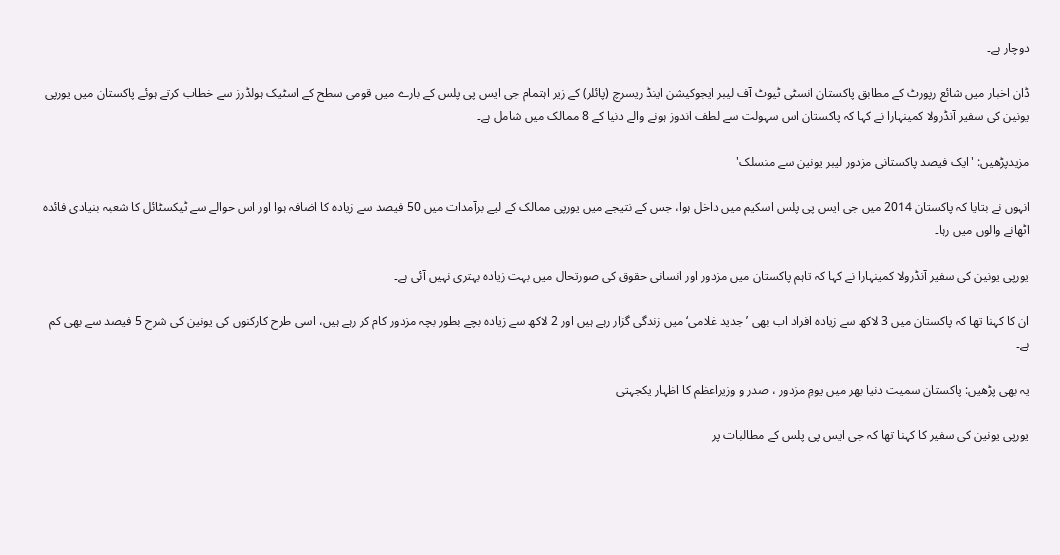دوچار ہے۔

ڈان اخبار میں شائع رپورٹ کے مطابق پاکستان انسٹی ٹیوٹ آف لیبر ایجوکیشن اینڈ ریسرچ (پائلر) کے زیر اہتمام جی ایس پی پلس کے بارے میں قومی سطح کے اسٹیک ہولڈرز سے خطاب کرتے ہوئے پاکستان میں یورپی یونین کی سفیر آنڈرولا کمینہارا نے کہا کہ پاکستان اس سہولت سے لطف اندوز ہونے والے دنیا کے 8 ممالک میں شامل ہے۔

مزیدپڑھیں: 'ایک فیصد پاکستانی مزدور لیبر یونین سے منسلک'

انہوں نے بتایا کہ پاکستان 2014 میں جی ایس پی پلس اسکیم میں داخل ہوا، جس کے نتیجے میں یورپی ممالک کے لیے برآمدات میں 50 فیصد سے زیادہ کا اضافہ ہوا اور اس حوالے سے ٹیکسٹائل کا شعبہ بنیادی فائدہ اٹھانے والوں میں رہا۔

یورپی یونین کی سفیر آنڈرولا کمینہارا نے کہا کہ تاہم پاکستان میں مزدور اور انسانی حقوق کی صورتحال میں بہت زیادہ بہتری نہیں آئی ہے۔

ان کا کہنا تھا کہ پاکستان میں 3 لاکھ سے زیادہ افراد اب بھی ’جدید غلامی‘ میں زندگی گزار رہے ہیں اور 2 لاکھ سے زیادہ بچے بطور بچہ مزدور کام کر رہے ہیں، اسی طرح کارکنوں کی یونین کی شرح 5 فیصد سے بھی کم ہے۔

یہ بھی پڑھیں: پاکستان سمیت دنیا بھر میں یومِ مزدور ، صدر و وزیراعظم کا اظہار یکجہتی

یورپی یونین کی سفیر کا کہنا تھا کہ جی ایس پی پلس کے مطالبات پر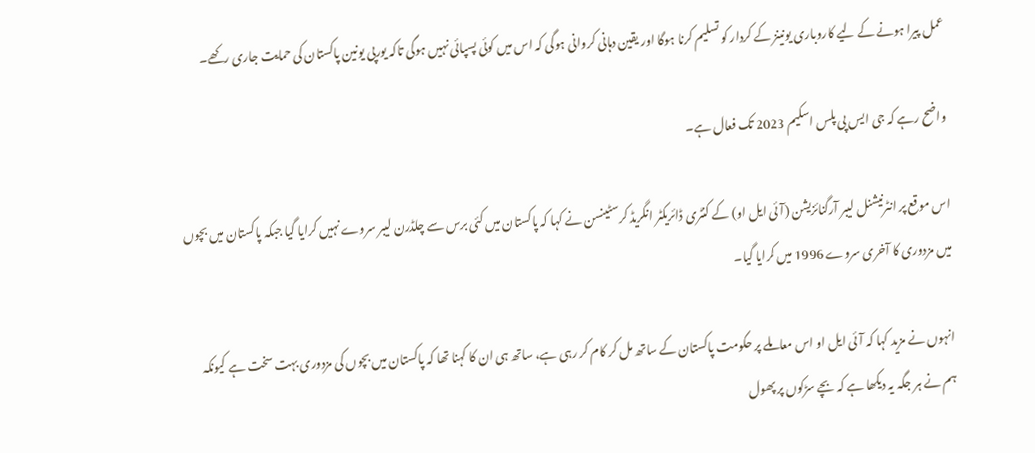عمل پیرا ہونے کے لیے کاروباری یونینز کے کردار کو تسلیم کرنا ہوگا اور یقین دہانی کروانی ہوگی کہ اس میں کوئی پسپائی نہیں ہوگی تاکہ یورپی یونین پاکستان کی حمایت جاری رکھے۔

واضح رہے کہ جی ایس پی پلس اسکیم 2023 تک فعال ہے۔

اس موقع پر انٹرنیشنل لیبر آرگنائزیشن (آئی ایل او) کے کنٹری ڈائریکٹر انگریڈ کرسٹینسن نے کہا کہ پاکستان میں کئی برس سے چلڈرن لیبر سروے نہیں کرایا گیا جبکہ پاکستان میں بچوں میں مزدوری کا آخری سروے 1996 میں کرایا گیا۔

انہوں نے مزید کہا کہ آئی ایل او اس معاملے پر حکومت پاکستان کے ساتھ مل کر کام کر رہی ہے، ساتھ ہی ان کا کہنا تھا کہ پاکستان میں بچوں کی مزدوری بہت سخت ہے کیونکہ ہم نے ہر جگہ یہ دیکھا ہے کہ بچے سڑکوں پر پھول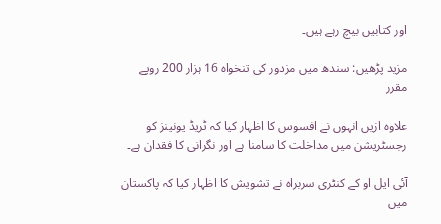اور کتابیں بیچ رہے ہیں۔

مزید پڑھیں: سندھ میں مزدور کی تنخواہ 16 ہزار 200 روپے مقرر

علاوہ ازیں انہوں نے افسوس کا اظہار کیا کہ ٹریڈ یونینز کو رجسٹریشن میں مداخلت کا سامنا ہے اور نگرانی کا فقدان ہے۔

آئی ایل او کے کنٹری سربراہ نے تشویش کا اظہار کیا کہ پاکستان میں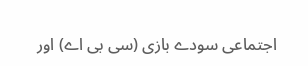اجتماعی سودے بازی (سی بی اے) اور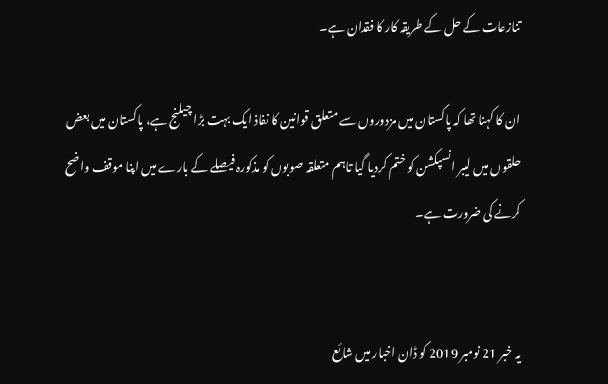تنازعات کے حل کے طریقہ کار کا فقدان ہے۔

ان کا کہنا تھا کہ پاکستان میں مزدوروں سے متعلق قوانین کا نفاذ ایک بہت بڑا چیلنج ہے، پاکستان میں بعض حلقوں میں لیبر انسپکشن کو ختم کردیا گیا تاہم متعلقہ صوبوں کو مذکورہ فیصلے کے بارے میں اپنا موقف واضح کرنے کی ضرورت ہے۔


یہ خبر 21 نومبر 2019 کو ڈان اخبار میں شائع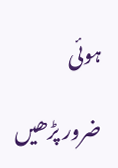ہوئی

ضرور پڑھیں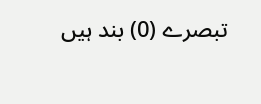تبصرے (0) بند ہیں